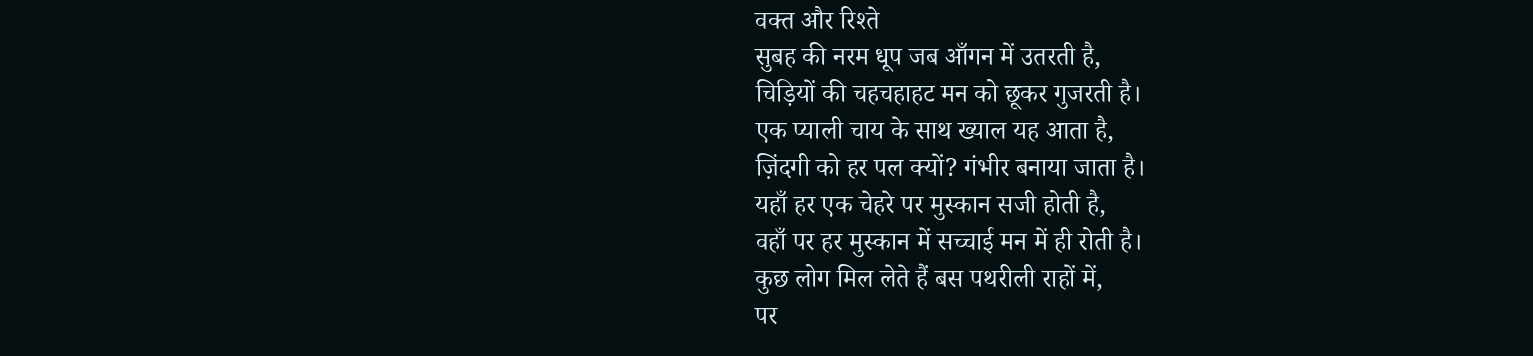वक्त और रिश्ते
सुबह की नरम धूप जब आँगन में उतरती है,
चिड़ियों की चहचहाहट मन को छूकर गुजरती है।
एक प्याली चाय के साथ ख्याल यह आता है,
ज़िंदगी को हर पल क्यों? गंभीर बनाया जाता है।
यहाँ हर एक चेहरे पर मुस्कान सजी होती है,
वहाँ पर हर मुस्कान में सच्चाई मन में ही रोती है।
कुछ लोग मिल लेते हैं बस पथरीली राहों में,
पर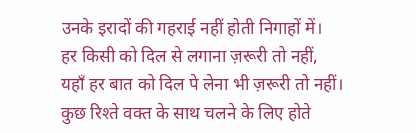उनके इरादों की गहराई नहीं होती निगाहों में।
हर किसी को दिल से लगाना ज़रूरी तो नहीं,
यहाँ हर बात को दिल पे लेना भी ज़रूरी तो नहीं।
कुछ रिश्ते वक्त के साथ चलने के लिए होते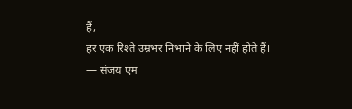हैं,
हर एक रिश्ते उम्रभर निभाने के लिए नहीं होते हैं।
— संजय एम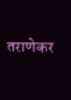तराणेकर